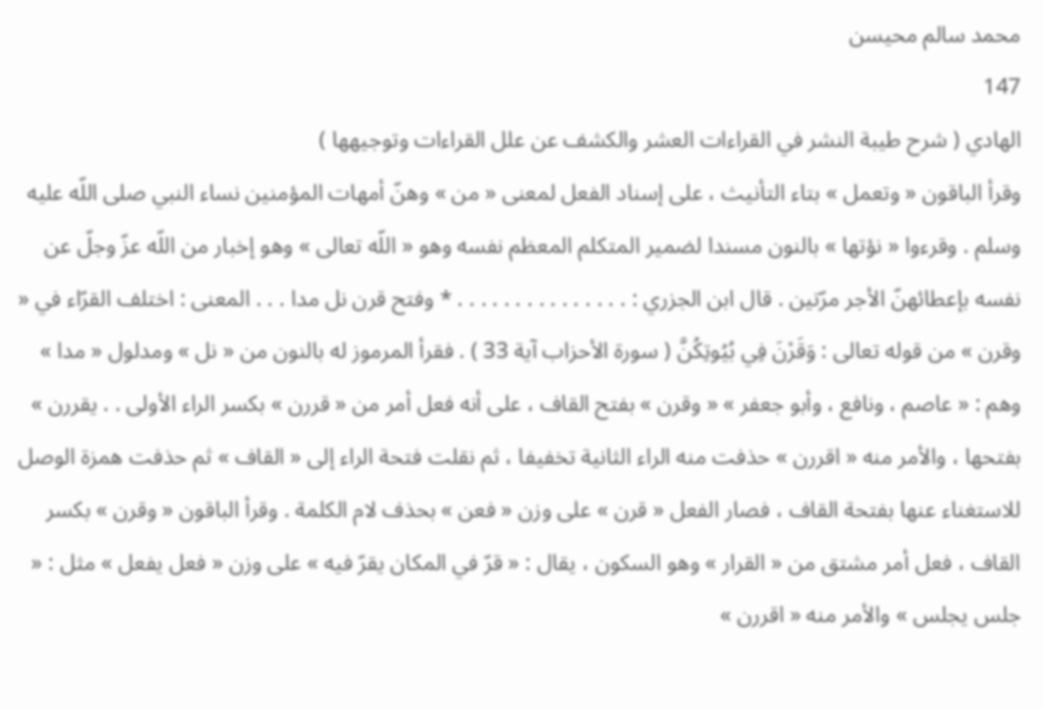محمد سالم محيسن
147
الهادي ( شرح طيبة النشر في القراءات العشر والكشف عن علل القراءات وتوجيهها )
وقرأ الباقون « وتعمل » بتاء التأنيث ، على إسناد الفعل لمعنى « من » وهنّ أمهات المؤمنين نساء النبي صلى اللّه عليه وسلم . وقرءوا « نؤتها » بالنون مسندا لضمير المتكلم المعظم نفسه وهو « اللّه تعالى » وهو إخبار من اللّه عزّ وجلّ عن نفسه بإعطائهنّ الأجر مرّتين . قال ابن الجزري : . . . . . . . . . . . . . . . * وفتح قرن نل مدا . . . المعنى : اختلف القرّاء في « وقرن » من قوله تعالى : وَقَرْنَ فِي بُيُوتِكُنَّ ( سورة الأحزاب آية 33 ) . فقرأ المرموز له بالنون من « نل » ومدلول « مدا » وهم : « عاصم ، ونافع ، وأبو جعفر » « وقرن » بفتح القاف ، على أنه فعل أمر من « قررن » بكسر الراء الأولى . . يقررن » بفتحها ، والأمر منه « اقررن » حذفت منه الراء الثانية تخفيفا ، ثم نقلت فتحة الراء إلى « القاف » ثم حذفت همزة الوصل للاستغناء عنها بفتحة القاف ، فصار الفعل « قرن » على وزن « فعن » بحذف لام الكلمة . وقرأ الباقون « وقرن » بكسر القاف ، فعل أمر مشتق من « القرار » وهو السكون ، يقال : « قرّ في المكان يقرّ فيه » على وزن « فعل يفعل » مثل : « جلس يجلس » والأمر منه « اقررن »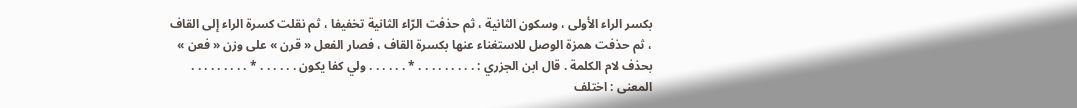بكسر الراء الأولى ، وسكون الثانية ، ثم حذفت الرّاء الثانية تخفيفا ، ثم نقلت كسرة الراء إلى القاف ، ثم حذفت همزة الوصل للاستغناء عنها بكسرة القاف ، فصار الفعل « قرن » على وزن « فعن » بحذف لام الكلمة . قال ابن الجزري : . . . . . . . . . * . . . . . . ولي كفا يكون . . . . . . * . . . . . . . . . المعنى : اختلف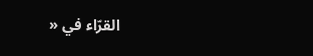القرّاء في «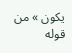يكون » من قوله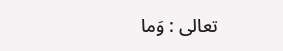تعالى : وَما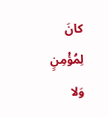كانَ لِمُؤْمِنٍ وَلا